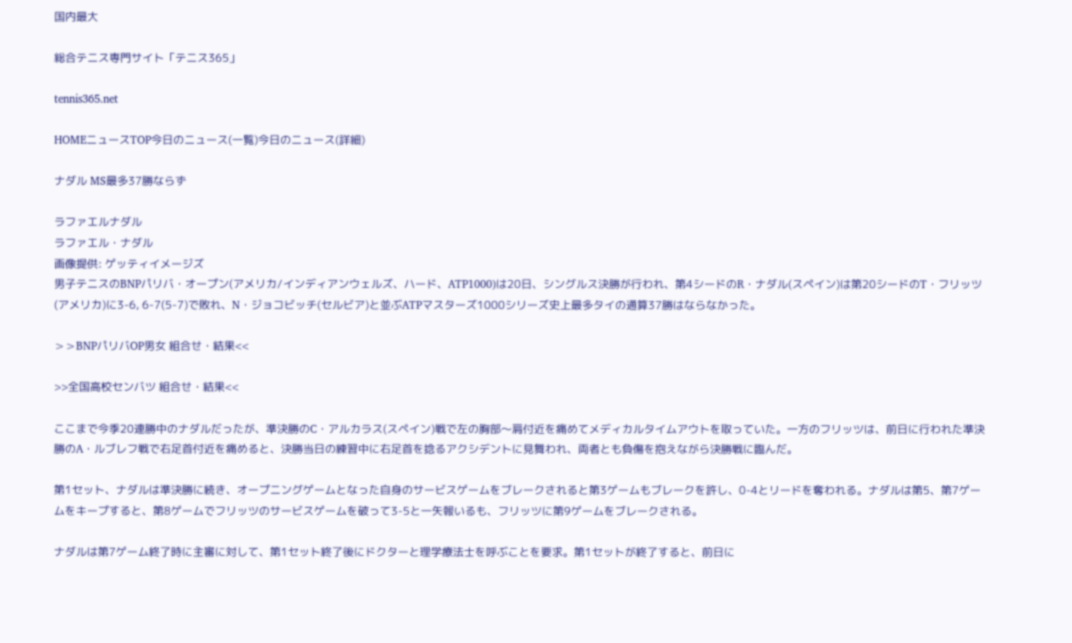国内最大

総合テニス専門サイト「テニス365」

tennis365.net

HOMEニュースTOP今日のニュース(一覧)今日のニュース(詳細)

ナダル MS最多37勝ならず

ラファエルナダル
ラファエル・ナダル
画像提供: ゲッティイメージズ
男子テニスのBNPパリバ・オープン(アメリカ/インディアンウェルズ、ハード、ATP1000)は20日、シングルス決勝が行われ、第4シードのR・ナダル(スペイン)は第20シードのT・フリッツ(アメリカ)に3-6, 6-7(5-7)で敗れ、N・ジョコビッチ(セルビア)と並ぶATPマスターズ1000シリーズ史上最多タイの通算37勝はならなかった。

>>BNPパリバOP男女 組合せ・結果<<

>>全国高校センバツ 組合せ・結果<<

ここまで今季20連勝中のナダルだったが、準決勝のC・アルカラス(スペイン)戦で左の胸部〜肩付近を痛めてメディカルタイムアウトを取っていた。一方のフリッツは、前日に行われた準決勝のA・ルブレフ戦で右足首付近を痛めると、決勝当日の練習中に右足首を捻るアクシデントに見舞われ、両者とも負傷を抱えながら決勝戦に臨んだ。

第1セット、ナダルは準決勝に続き、オープニングゲームとなった自身のサービスゲームをブレークされると第3ゲームもブレークを許し、0-4とリードを奪われる。ナダルは第5、第7ゲームをキープすると、第8ゲームでフリッツのサービスゲームを破って3-5と一矢報いるも、フリッツに第9ゲームをブレークされる。

ナダルは第7ゲーム終了時に主審に対して、第1セット終了後にドクターと理学療法士を呼ぶことを要求。第1セットが終了すると、前日に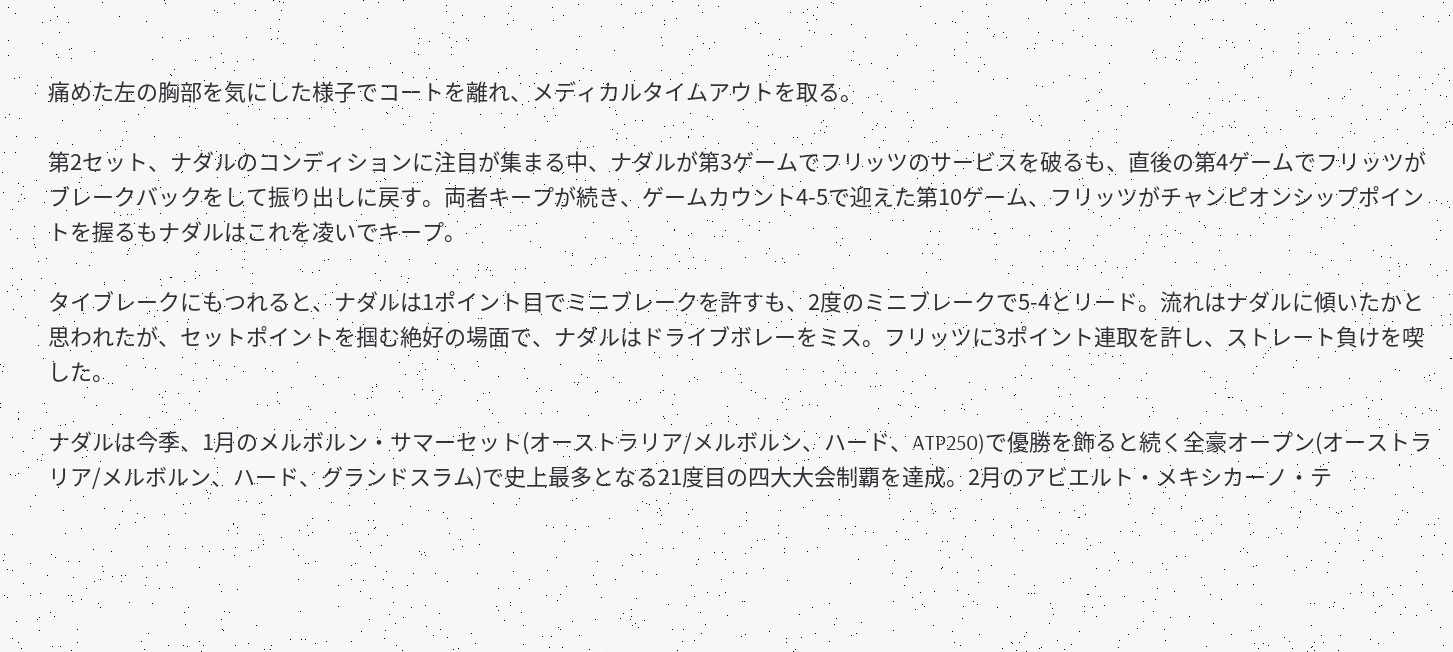痛めた左の胸部を気にした様子でコートを離れ、メディカルタイムアウトを取る。

第2セット、ナダルのコンディションに注目が集まる中、ナダルが第3ゲームでフリッツのサービスを破るも、直後の第4ゲームでフリッツがブレークバックをして振り出しに戻す。両者キープが続き、ゲームカウント4-5で迎えた第10ゲーム、フリッツがチャンピオンシップポイントを握るもナダルはこれを凌いでキープ。

タイブレークにもつれると、ナダルは1ポイント目でミニブレークを許すも、2度のミニブレークで5-4とリード。流れはナダルに傾いたかと思われたが、セットポイントを掴む絶好の場面で、ナダルはドライブボレーをミス。フリッツに3ポイント連取を許し、ストレート負けを喫した。

ナダルは今季、1月のメルボルン・サマーセット(オーストラリア/メルボルン、ハード、ATP250)で優勝を飾ると続く全豪オープン(オーストラリア/メルボルン、ハード、グランドスラム)で史上最多となる21度目の四大大会制覇を達成。2月のアビエルト・メキシカーノ・テ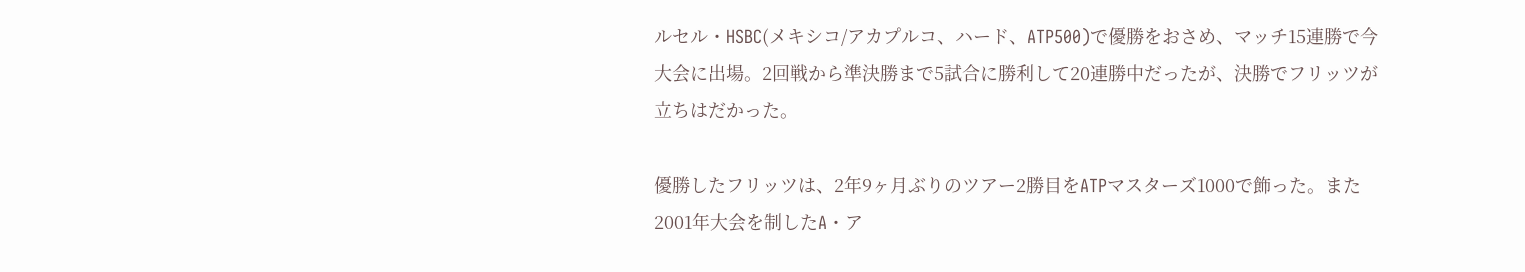ルセル・HSBC(メキシコ/アカプルコ、ハード、ATP500)で優勝をおさめ、マッチ15連勝で今大会に出場。2回戦から準決勝まで5試合に勝利して20連勝中だったが、決勝でフリッツが立ちはだかった。

優勝したフリッツは、2年9ヶ月ぶりのツアー2勝目をATPマスターズ1000で飾った。また2001年大会を制したA・ア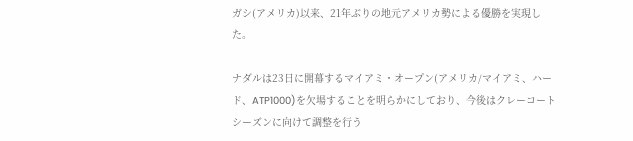ガシ(アメリカ)以来、21年ぶりの地元アメリカ勢による優勝を実現した。

ナダルは23日に開幕するマイアミ・オープン(アメリカ/マイアミ、ハード、ATP1000)を欠場することを明らかにしており、今後はクレーコートシーズンに向けて調整を行う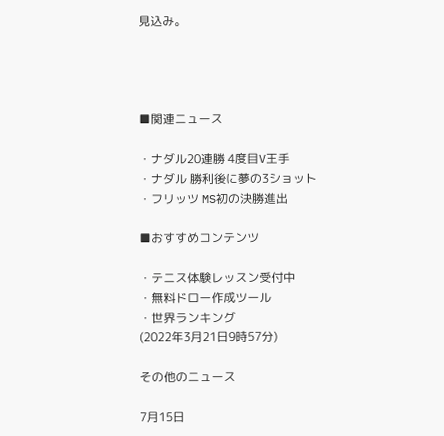見込み。




■関連ニュース

・ナダル20連勝 4度目V王手
・ナダル 勝利後に夢の3ショット
・フリッツ MS初の決勝進出

■おすすめコンテンツ

・テニス体験レッスン受付中
・無料ドロー作成ツール
・世界ランキング
(2022年3月21日9時57分)

その他のニュース

7月15日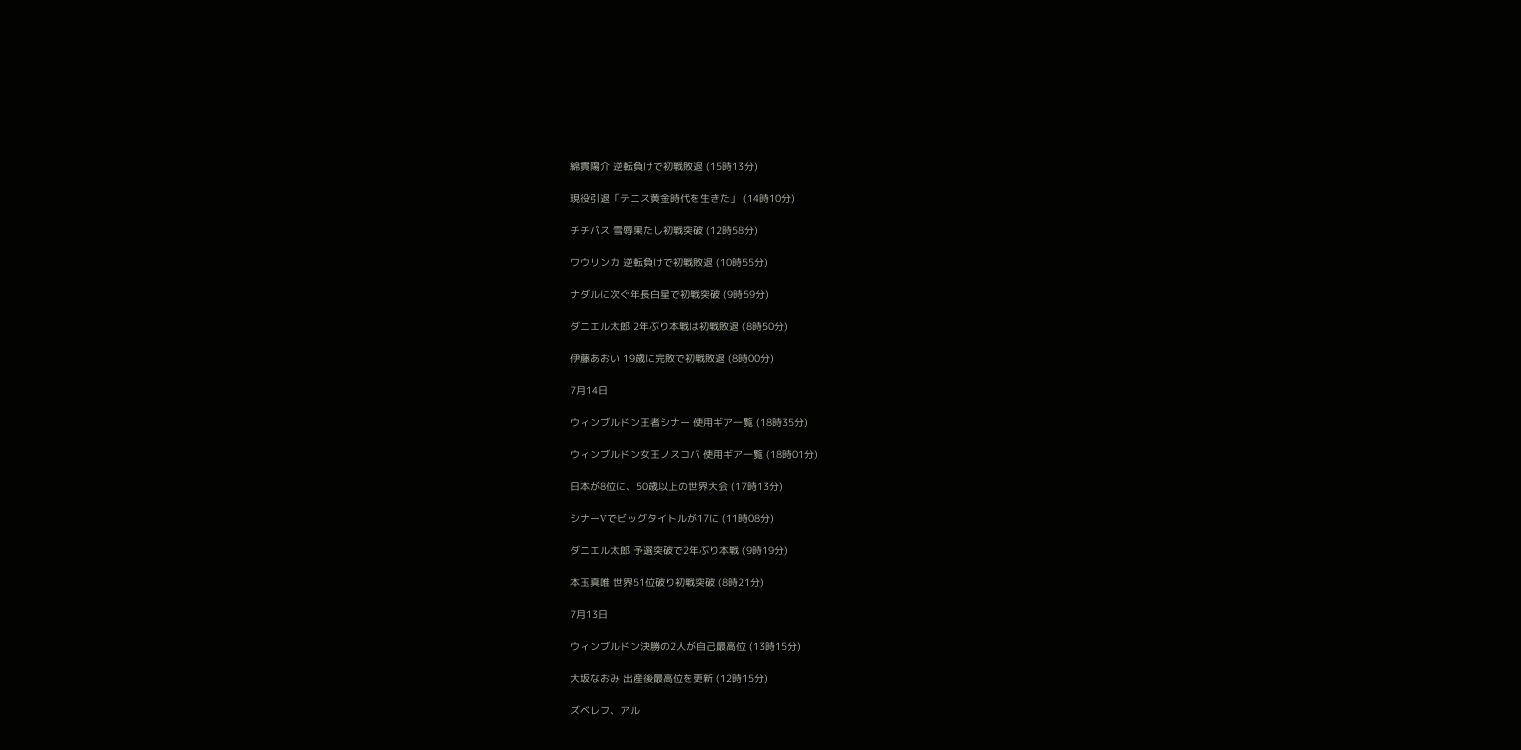綿貫陽介 逆転負けで初戦敗退 (15時13分)

現役引退「テニス黄金時代を生きた」 (14時10分)

チチパス 雪辱果たし初戦突破 (12時58分)

ワウリンカ 逆転負けで初戦敗退 (10時55分)

ナダルに次ぐ年長白星で初戦突破 (9時59分)

ダニエル太郎 2年ぶり本戦は初戦敗退 (8時50分)

伊藤あおい 19歳に完敗で初戦敗退 (8時00分)

7月14日

ウィンブルドン王者シナー 使用ギア一覧 (18時35分)

ウィンブルドン女王ノスコバ 使用ギア一覧 (18時01分)

日本が8位に、50歳以上の世界大会 (17時13分)

シナーVでビッグタイトルが17に (11時08分)

ダニエル太郎 予選突破で2年ぶり本戦 (9時19分)

本玉真唯 世界51位破り初戦突破 (8時21分)

7月13日

ウィンブルドン決勝の2人が自己最高位 (13時15分)

大坂なおみ 出産後最高位を更新 (12時15分)

ズベレフ、アル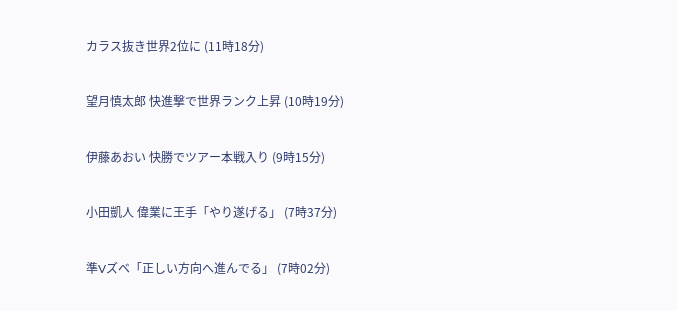カラス抜き世界2位に (11時18分)

望月慎太郎 快進撃で世界ランク上昇 (10時19分)

伊藤あおい 快勝でツアー本戦入り (9時15分)

小田凱人 偉業に王手「やり遂げる」 (7時37分)

準Vズベ「正しい方向へ進んでる」 (7時02分)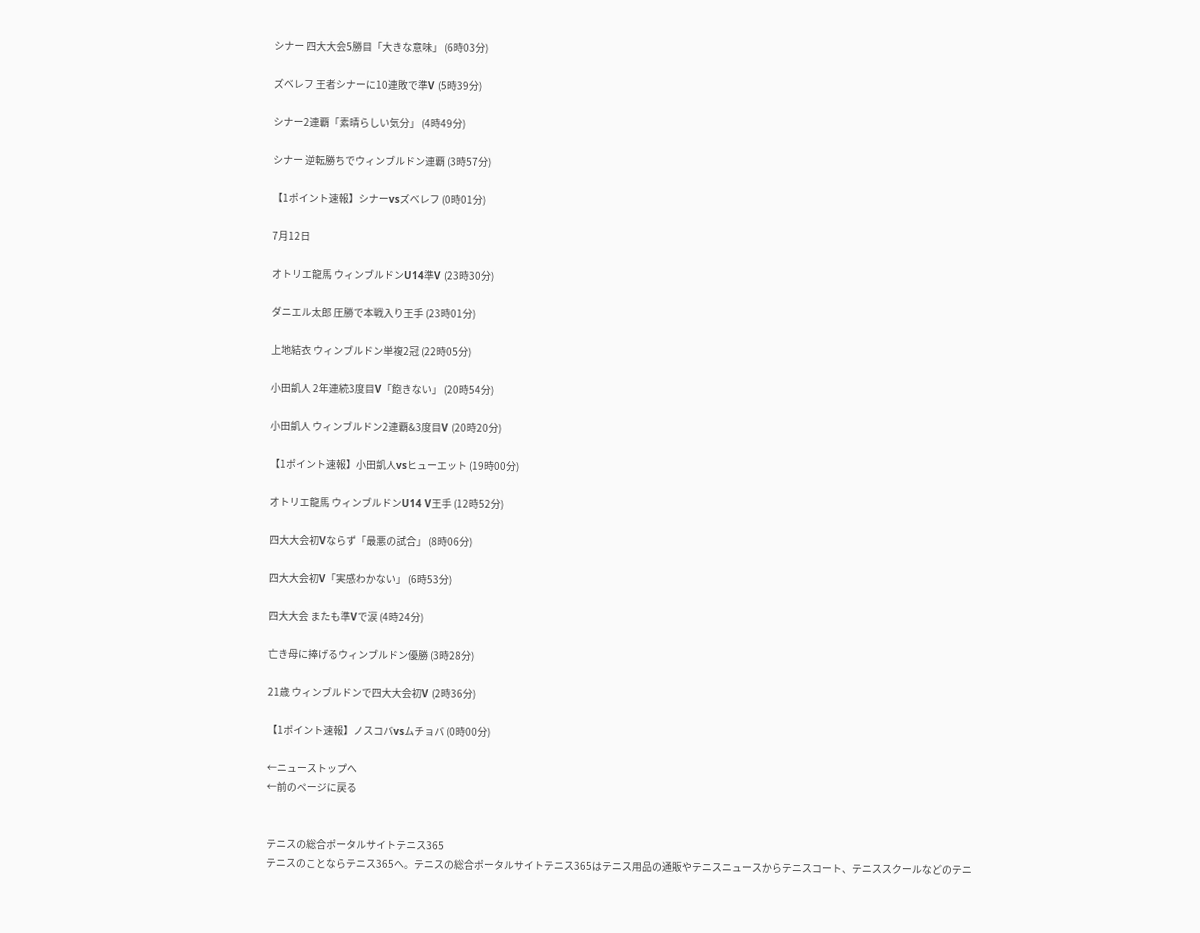シナー 四大大会5勝目「大きな意味」 (6時03分)

ズベレフ 王者シナーに10連敗で準V (5時39分)

シナー2連覇「素晴らしい気分」 (4時49分)

シナー 逆転勝ちでウィンブルドン連覇 (3時57分)

【1ポイント速報】シナーvsズべレフ (0時01分)

7月12日

オトリエ龍馬 ウィンブルドンU14準V (23時30分)

ダニエル太郎 圧勝で本戦入り王手 (23時01分)

上地結衣 ウィンブルドン単複2冠 (22時05分)

小田凱人 2年連続3度目V「飽きない」 (20時54分)

小田凱人 ウィンブルドン2連覇&3度目V (20時20分)

【1ポイント速報】小田凱人vsヒューエット (19時00分)

オトリエ龍馬 ウィンブルドンU14 V王手 (12時52分)

四大大会初Vならず「最悪の試合」 (8時06分)

四大大会初V「実感わかない」 (6時53分)

四大大会 またも準Vで涙 (4時24分)

亡き母に捧げるウィンブルドン優勝 (3時28分)

21歳 ウィンブルドンで四大大会初V (2時36分)

【1ポイント速報】ノスコバvsムチョバ (0時00分)

←ニューストップへ
←前のページに戻る


テニスの総合ポータルサイトテニス365
テニスのことならテニス365へ。テニスの総合ポータルサイトテニス365はテニス用品の通販やテニスニュースからテニスコート、テニススクールなどのテニ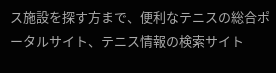ス施設を探す方まで、便利なテニスの総合ポータルサイト、テニス情報の検索サイト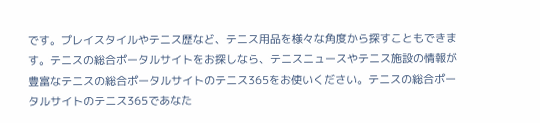です。プレイスタイルやテニス歴など、テニス用品を様々な角度から探すこともできます。テニスの総合ポータルサイトをお探しなら、テニスニュースやテニス施設の情報が豊富なテニスの総合ポータルサイトのテニス365をお使いください。テニスの総合ポータルサイトのテニス365であなた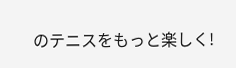のテニスをもっと楽しく!